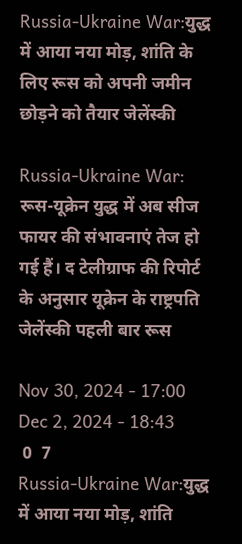Russia-Ukraine War:युद्ध में आया नया मोड़, शांति के लिए रूस को अपनी जमीन छोड़ने को तैयार जेलेंस्की

Russia-Ukraine War: रूस-यूक्रेन युद्ध में अब सीज फायर की संभावनाएं तेज हो गई हैं। द टेलीग्राफ की रिपोर्ट के अनुसार यूक्रेन के राष्ट्रपति जेलेंस्की पहली बार रूस

Nov 30, 2024 - 17:00
Dec 2, 2024 - 18:43
 0  7
Russia-Ukraine War:युद्ध में आया नया मोड़, शांति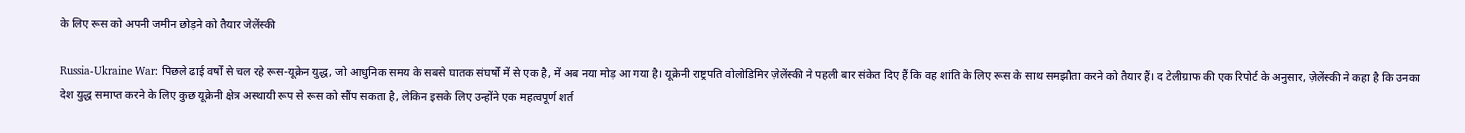के लिए रूस को अपनी जमीन छोड़ने को तैयार जेलेंस्की

Russia-Ukraine War: पिछले ढाई वर्षों से चल रहे रूस-यूक्रेन युद्ध, जो आधुनिक समय के सबसे घातक संघर्षों में से एक है, में अब नया मोड़ आ गया है। यूक्रेनी राष्ट्रपति वोलोडिमिर ज़ेलेंस्की ने पहली बार संकेत दिए हैं कि वह शांति के लिए रूस के साथ समझौता करने को तैयार हैं। द टेलीग्राफ की एक रिपोर्ट के अनुसार, ज़ेलेंस्की ने कहा है कि उनका देश युद्ध समाप्त करने के लिए कुछ यूक्रेनी क्षेत्र अस्थायी रूप से रूस को सौंप सकता है, लेकिन इसके लिए उन्होंने एक महत्वपूर्ण शर्त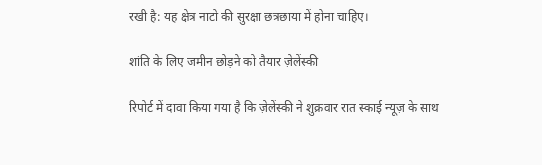रखी है: यह क्षेत्र नाटो की सुरक्षा छत्रछाया में होना चाहिए।

शांति के लिए जमीन छोड़ने को तैयार ज़ेलेंस्की

रिपोर्ट में दावा किया गया है कि ज़ेलेंस्की ने शुक्रवार रात स्काई न्यूज़ के साथ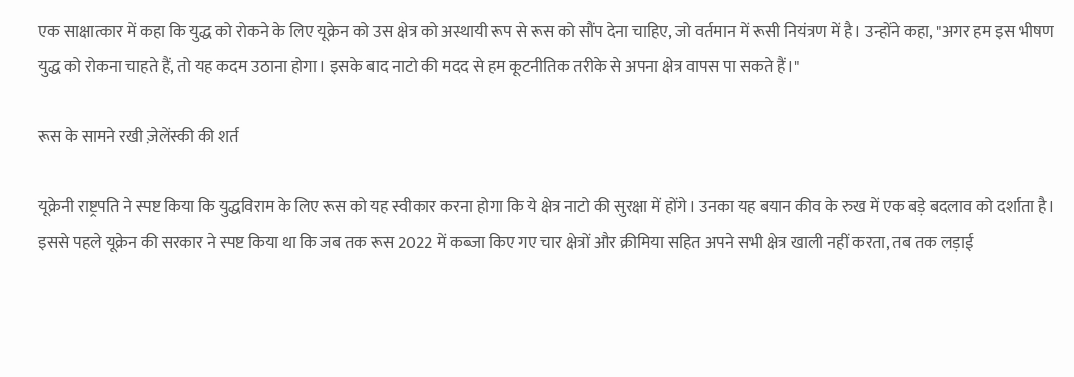एक साक्षात्कार में कहा कि युद्ध को रोकने के लिए यूक्रेन को उस क्षेत्र को अस्थायी रूप से रूस को सौंप देना चाहिए, जो वर्तमान में रूसी नियंत्रण में है। उन्होंने कहा, "अगर हम इस भीषण युद्ध को रोकना चाहते हैं, तो यह कदम उठाना होगा। इसके बाद नाटो की मदद से हम कूटनीतिक तरीके से अपना क्षेत्र वापस पा सकते हैं।"

रूस के सामने रखी ज़ेलेंस्की की शर्त

यूक्रेनी राष्ट्रपति ने स्पष्ट किया कि युद्धविराम के लिए रूस को यह स्वीकार करना होगा कि ये क्षेत्र नाटो की सुरक्षा में होंगे। उनका यह बयान कीव के रुख में एक बड़े बदलाव को दर्शाता है। इससे पहले यूक्रेन की सरकार ने स्पष्ट किया था कि जब तक रूस 2022 में कब्जा किए गए चार क्षेत्रों और क्रीमिया सहित अपने सभी क्षेत्र खाली नहीं करता, तब तक लड़ाई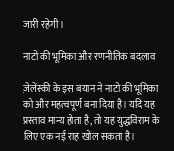जारी रहेगी।

नाटो की भूमिका और रणनीतिक बदलाव

ज़ेलेंस्की के इस बयान ने नाटो की भूमिका को और महत्वपूर्ण बना दिया है। यदि यह प्रस्ताव मान्य होता है, तो यह युद्धविराम के लिए एक नई राह खोल सकता है।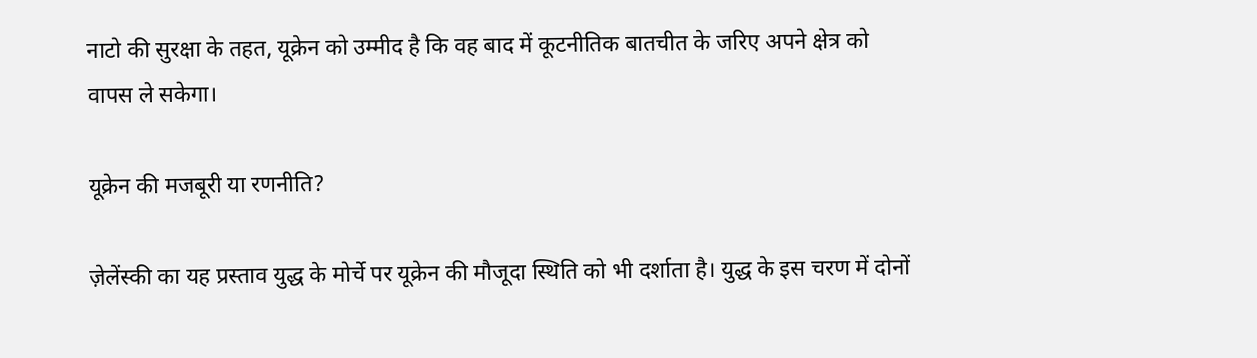नाटो की सुरक्षा के तहत, यूक्रेन को उम्मीद है कि वह बाद में कूटनीतिक बातचीत के जरिए अपने क्षेत्र को वापस ले सकेगा।

यूक्रेन की मजबूरी या रणनीति?

ज़ेलेंस्की का यह प्रस्ताव युद्ध के मोर्चे पर यूक्रेन की मौजूदा स्थिति को भी दर्शाता है। युद्ध के इस चरण में दोनों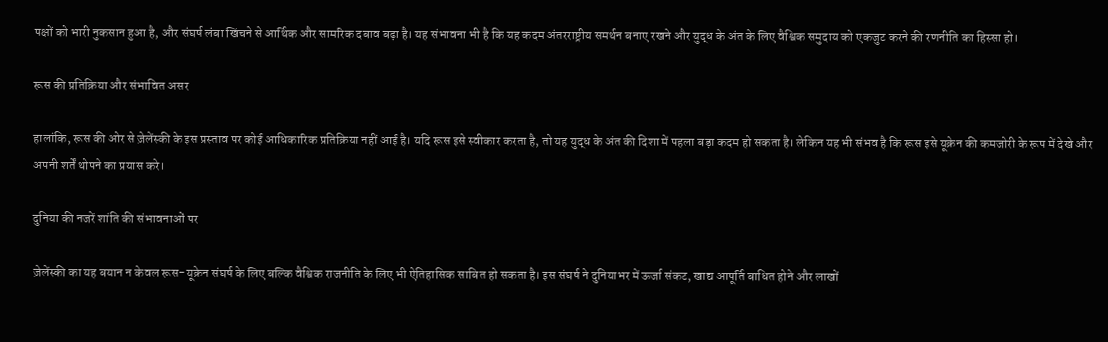पक्षों को भारी नुकसान हुआ है, और संघर्ष लंबा खिंचने से आर्थिक और सामरिक दबाव बढ़ा है। यह संभावना भी है कि यह कदम अंतरराष्ट्रीय समर्थन बनाए रखने और युद्ध के अंत के लिए वैश्विक समुदाय को एकजुट करने की रणनीति का हिस्सा हो।

रूस की प्रतिक्रिया और संभावित असर

हालांकि, रूस की ओर से ज़ेलेंस्की के इस प्रस्ताव पर कोई आधिकारिक प्रतिक्रिया नहीं आई है। यदि रूस इसे स्वीकार करता है, तो यह युद्ध के अंत की दिशा में पहला बड़ा कदम हो सकता है। लेकिन यह भी संभव है कि रूस इसे यूक्रेन की कमजोरी के रूप में देखे और अपनी शर्तें थोपने का प्रयास करे।

दुनिया की नजरें शांति की संभावनाओं पर

ज़ेलेंस्की का यह बयान न केवल रूस-यूक्रेन संघर्ष के लिए बल्कि वैश्विक राजनीति के लिए भी ऐतिहासिक साबित हो सकता है। इस संघर्ष ने दुनियाभर में ऊर्जा संकट, खाद्य आपूर्ति बाधित होने और लाखों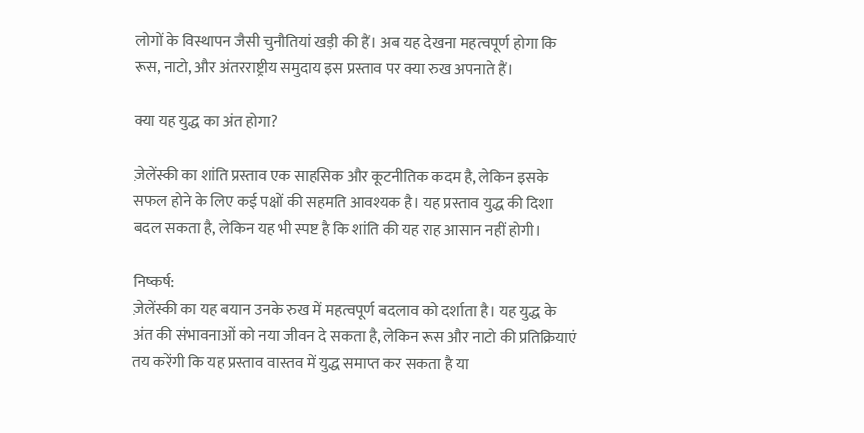लोगों के विस्थापन जैसी चुनौतियां खड़ी की हैं। अब यह देखना महत्वपूर्ण होगा कि रूस, नाटो, और अंतरराष्ट्रीय समुदाय इस प्रस्ताव पर क्या रुख अपनाते हैं।

क्या यह युद्ध का अंत होगा?

ज़ेलेंस्की का शांति प्रस्ताव एक साहसिक और कूटनीतिक कदम है, लेकिन इसके सफल होने के लिए कई पक्षों की सहमति आवश्यक है। यह प्रस्ताव युद्ध की दिशा बदल सकता है, लेकिन यह भी स्पष्ट है कि शांति की यह राह आसान नहीं होगी।

निष्कर्ष:
ज़ेलेंस्की का यह बयान उनके रुख में महत्वपूर्ण बदलाव को दर्शाता है। यह युद्ध के अंत की संभावनाओं को नया जीवन दे सकता है, लेकिन रूस और नाटो की प्रतिक्रियाएं तय करेंगी कि यह प्रस्ताव वास्तव में युद्ध समाप्त कर सकता है या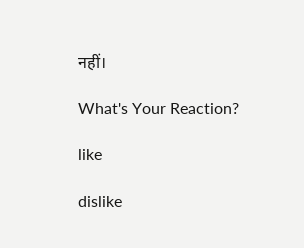नहीं।

What's Your Reaction?

like

dislike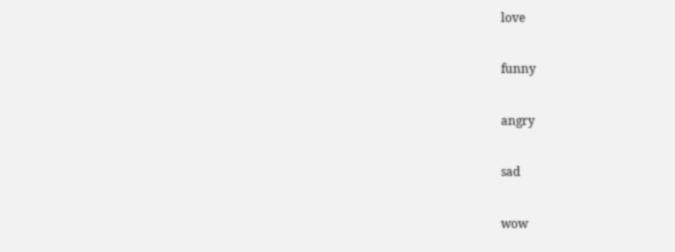love

funny

angry

sad

wow